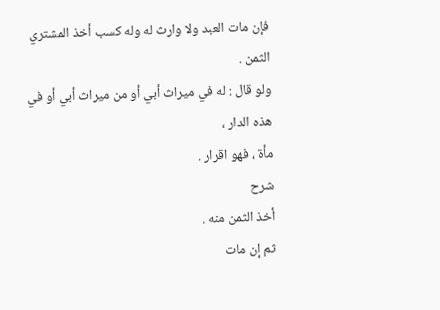فإن مات العبد ولا وارث له وله كسب أخذ المشتري الثمن .
ولو قال : له في ميراث أبي أو من ميراث أبي أو في هذه الدار ،
مأة ، فهو اقرار .
شرح
أخذ الثمن منه .
ثم إن مات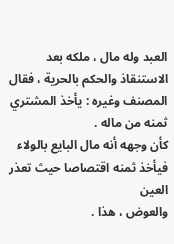العبد وله مال ، ملكه بعد الاستنقاذ والحكم بالحرية ، فقال
المصنف وغيره : يأخذ المشتري ثمنه من ماله .
كأن وجهه أنه مال البايع بالولاء فيأخذ ثمنه اقتصاصا حيث تعذر العين
والعوض ، هذا .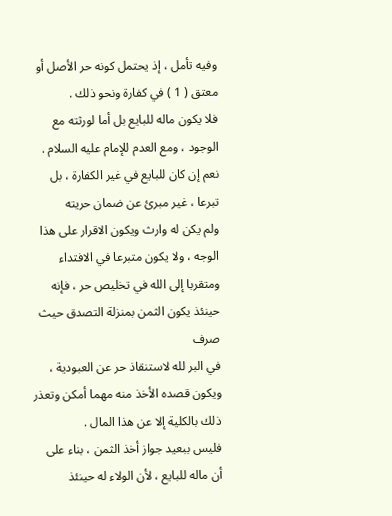وفيه تأمل ، إذ يحتمل كونه حر الأصل أو معتق ( 1 ) في كفارة ونحو ذلك .
فلا يكون ماله للبايع بل أما لورثته مع الوجود ، ومع العدم للإمام عليه السلام .
نعم إن كان للبايع في غير الكفارة ، بل تبرعا ، غير مبرئ عن ضمان حريته
ولم يكن له وارث ويكون الاقرار على هذا الوجه ، ولا يكون متبرعا في الافتداء
ومتقربا إلى الله في تخليص حر ، فإنه حينئذ يكون الثمن بمنزلة التصدق حيث صرف
في البر لله لاستنقاذ حر عن العبودية ، ويكون قصده الأخذ منه مهما أمكن وتعذر
ذلك بالكلية إلا عن هذا المال .
فليس ببعيد جواز أخذ الثمن ، بناء على أن ماله للبايع ، لأن الولاء له حينئذ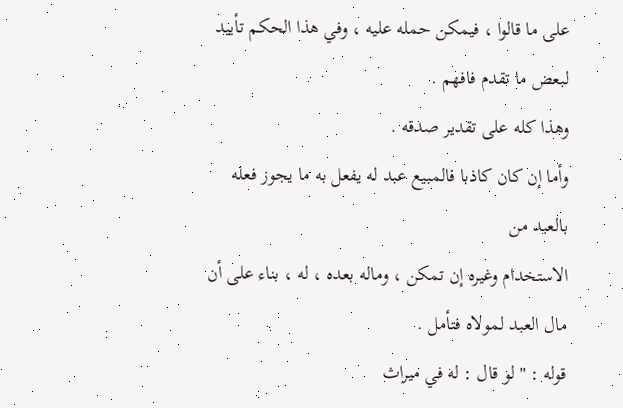على ما قالوا ، فيمكن حمله عليه ، وفي هذا الحكم تأييد لبعض ما تقدم فافهم .
وهذا كله على تقدير صدقه .
وأما إن كان كاذبا فالمبيع عبد له يفعل به ما يجوز فعله بالعبد من
الاستخدام وغيره إن تمكن ، وماله بعده ، له ، بناء على أن مال العبد لمولاه فتأمل .
قوله : " لو قال : له في ميراث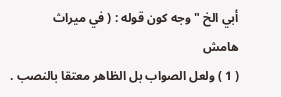أبي الخ " وجه كون قوله : ( في ميراث
هامش
( 1 ) ولعل الصواب بل الظاهر معتقا بالنصب .